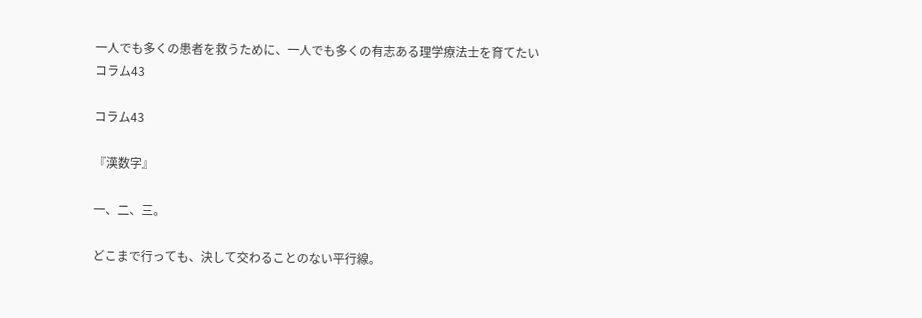一人でも多くの患者を救うために、一人でも多くの有志ある理学療法士を育てたい
コラム43

コラム43

『漢数字』

一、二、三。

どこまで行っても、決して交わることのない平行線。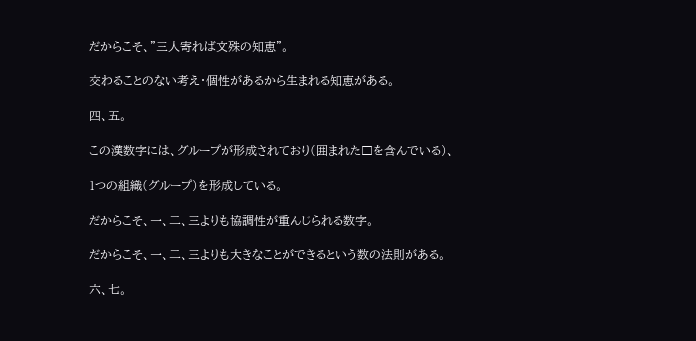だからこそ、”三人寄れば文殊の知恵”。

交わることのない考え・個性があるから生まれる知恵がある。

四、五。

この漢数字には、グループが形成されており(囲まれた□を含んでいる)、

1つの組織(グループ)を形成している。

だからこそ、一、二、三よりも協調性が重んじられる数字。

だからこそ、一、二、三よりも大きなことができるという数の法則がある。

六、七。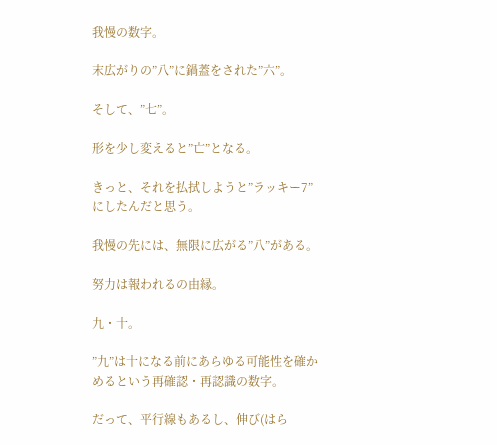我慢の数字。

末広がりの”八”に鍋蓋をされた”六”。

そして、”七”。

形を少し変えると”亡”となる。

きっと、それを払拭しようと”ラッキー7”にしたんだと思う。

我慢の先には、無限に広がる”八”がある。

努力は報われるの由縁。

九・十。

”九”は十になる前にあらゆる可能性を確かめるという再確認・再認識の数字。

だって、平行線もあるし、伸び(はら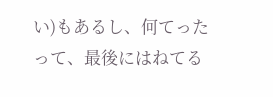い)もあるし、何てったって、最後にはねてる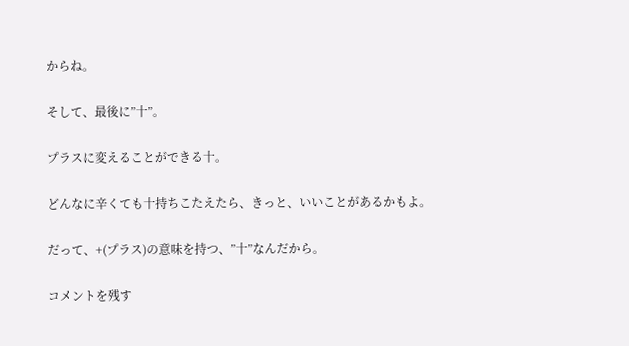からね。

そして、最後に”十”。

プラスに変えることができる十。

どんなに辛くても十持ちこたえたら、きっと、いいことがあるかもよ。

だって、+(プラス)の意味を持つ、”十”なんだから。

コメントを残す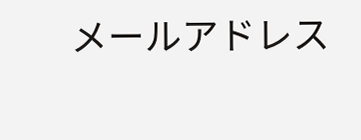メールアドレス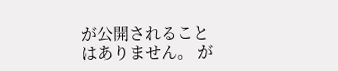が公開されることはありません。 が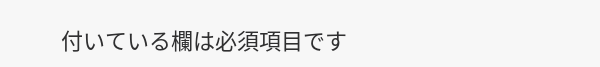付いている欄は必須項目です